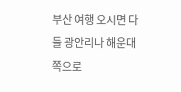부산 여행 오시면 다들 광안리나 해운대 쪽으로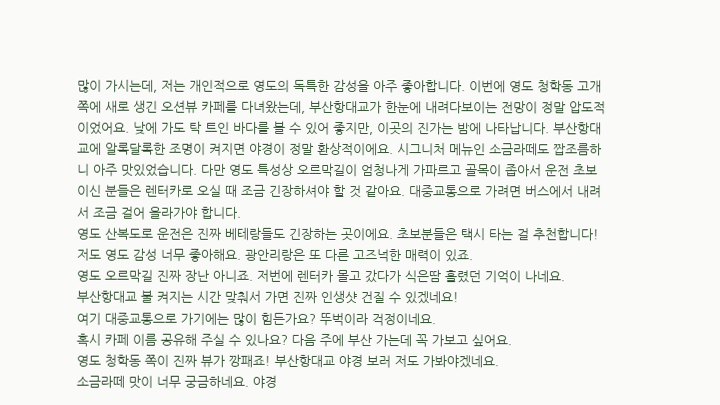많이 가시는데, 저는 개인적으로 영도의 독특한 감성을 아주 좋아합니다. 이번에 영도 청학동 고개 쪽에 새로 생긴 오션뷰 카페를 다녀왔는데, 부산항대교가 한눈에 내려다보이는 전망이 정말 압도적이었어요. 낮에 가도 탁 트인 바다를 볼 수 있어 좋지만, 이곳의 진가는 밤에 나타납니다. 부산항대교에 알록달록한 조명이 켜지면 야경이 정말 환상적이에요. 시그니처 메뉴인 소금라떼도 짭조름하니 아주 맛있었습니다. 다만 영도 특성상 오르막길이 엄청나게 가파르고 골목이 좁아서 운전 초보이신 분들은 렌터카로 오실 때 조금 긴장하셔야 할 것 같아요. 대중교통으로 가려면 버스에서 내려서 조금 걸어 올라가야 합니다.
영도 산복도로 운전은 진짜 베테랑들도 긴장하는 곳이에요. 초보분들은 택시 타는 걸 추천합니다!
저도 영도 감성 너무 좋아해요. 광안리랑은 또 다른 고즈넉한 매력이 있죠.
영도 오르막길 진짜 장난 아니죠. 저번에 렌터카 몰고 갔다가 식은땀 흘렸던 기억이 나네요.
부산항대교 불 켜지는 시간 맞춰서 가면 진짜 인생샷 건질 수 있겠네요!
여기 대중교통으로 가기에는 많이 힘든가요? 뚜벅이라 걱정이네요.
혹시 카페 이름 공유해 주실 수 있나요? 다음 주에 부산 가는데 꼭 가보고 싶어요.
영도 청학동 쪽이 진짜 뷰가 깡패죠! 부산항대교 야경 보러 저도 가봐야겠네요.
소금라떼 맛이 너무 궁금하네요. 야경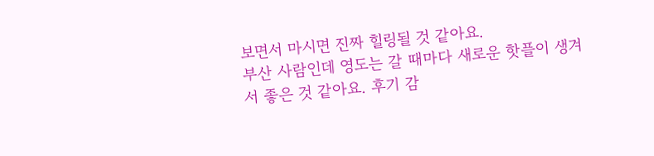보면서 마시면 진짜 힐링될 것 같아요.
부산 사람인데 영도는 갈 때마다 새로운 핫플이 생겨서 좋은 것 같아요. 후기 감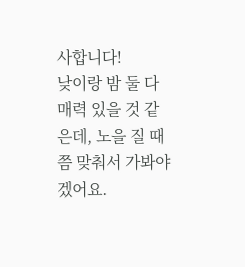사합니다!
낮이랑 밤 둘 다 매력 있을 것 같은데, 노을 질 때쯤 맞춰서 가봐야겠어요.